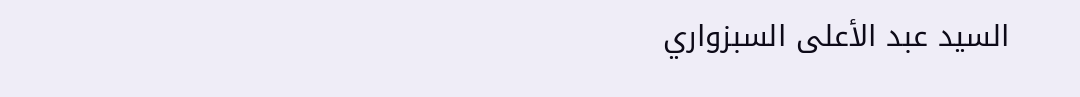السيد عبد الأعلى السبزواري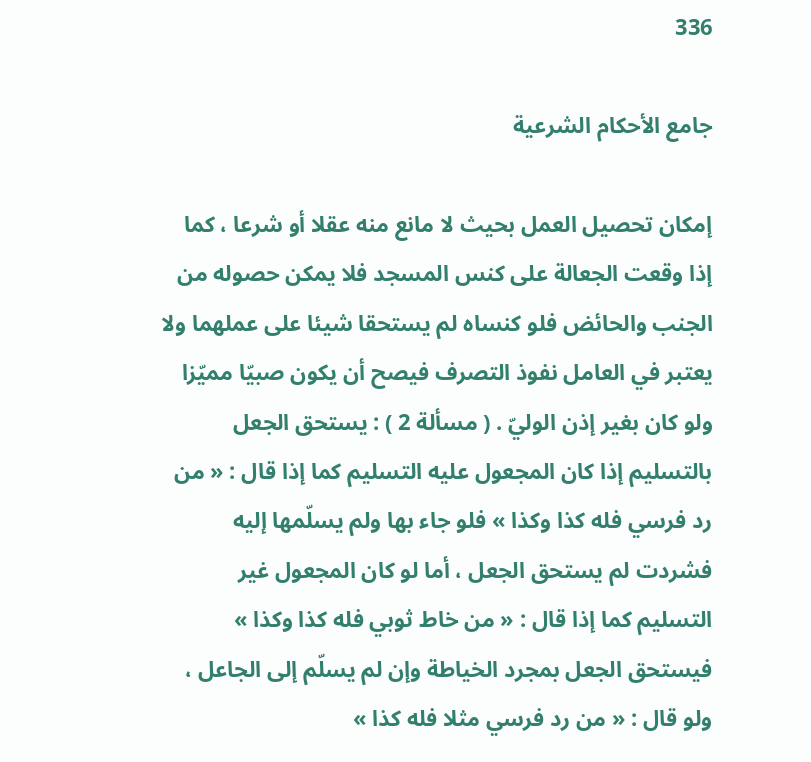336

جامع الأحكام الشرعية

إمكان تحصيل العمل بحيث لا مانع منه عقلا أو شرعا ، كما إذا وقعت الجعالة على كنس المسجد فلا يمكن حصوله من الجنب والحائض فلو كنساه لم يستحقا شيئا على عملهما ولا يعتبر في العامل نفوذ التصرف فيصح أن يكون صبيّا مميّزا ولو كان بغير إذن الوليّ . ( مسألة 2 ) : يستحق الجعل بالتسليم إذا كان المجعول عليه التسليم كما إذا قال : « من رد فرسي فله كذا وكذا » فلو جاء بها ولم يسلّمها إليه فشردت لم يستحق الجعل ، أما لو كان المجعول غير التسليم كما إذا قال : « من خاط ثوبي فله كذا وكذا » فيستحق الجعل بمجرد الخياطة وإن لم يسلّم إلى الجاعل ، ولو قال : « من رد فرسي مثلا فله كذا »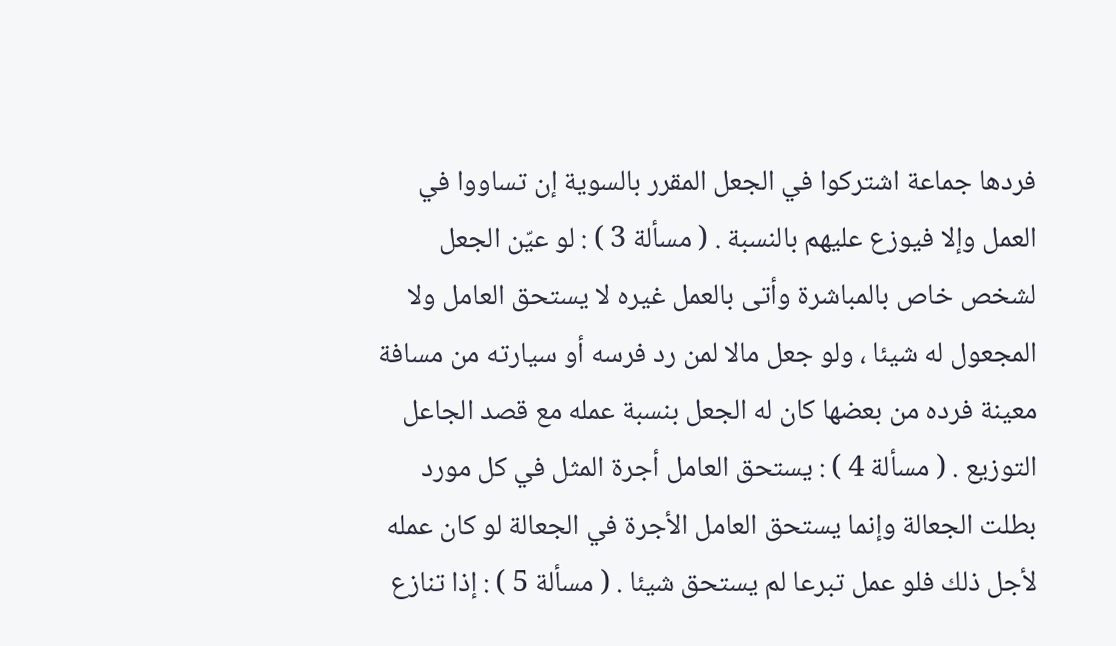فردها جماعة اشتركوا في الجعل المقرر بالسوية إن تساووا في العمل وإلا فيوزع عليهم بالنسبة . ( مسألة 3 ) : لو عيّن الجعل لشخص خاص بالمباشرة وأتى بالعمل غيره لا يستحق العامل ولا المجعول له شيئا ، ولو جعل مالا لمن رد فرسه أو سيارته من مسافة معينة فرده من بعضها كان له الجعل بنسبة عمله مع قصد الجاعل التوزيع . ( مسألة 4 ) : يستحق العامل أجرة المثل في كل مورد بطلت الجعالة وإنما يستحق العامل الأجرة في الجعالة لو كان عمله لأجل ذلك فلو عمل تبرعا لم يستحق شيئا . ( مسألة 5 ) : إذا تنازع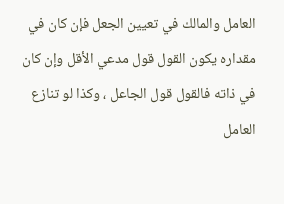العامل والمالك في تعيين الجعل فإن كان في مقداره يكون القول قول مدعي الأقل وإن كان في ذاته فالقول قول الجاعل ، وكذا لو تنازع العامل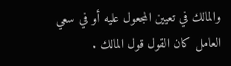والمالك في تعيين المجعول عليه أو في سعي العامل كان القول قول المالك .